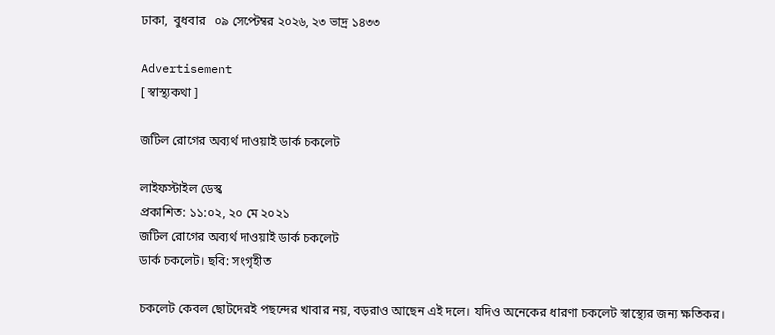ঢাকা,  বুধবার   ০৯ সেপ্টেম্বর ২০২৬, ২৩ ভাদ্র ১৪৩৩

Advertisement
[ স্বাস্থ্যকথা ]

জটিল রোগের অব্যর্থ দাওয়াই ডার্ক চকলেট

লাইফস্টাইল ডেস্ক
প্রকাশিত: ১১:০২, ২০ মে ২০২১
জটিল রোগের অব্যর্থ দাওয়াই ডার্ক চকলেট
ডার্ক চকলেট। ছবি: সংগৃহীত

চকলেট কেবল ছোটদেরই পছন্দের খাবার নয়, বড়রাও আছেন এই দলে। যদিও অনেকের ধারণা চকলেট স্বাস্থ্যের জন্য ক্ষতিকর।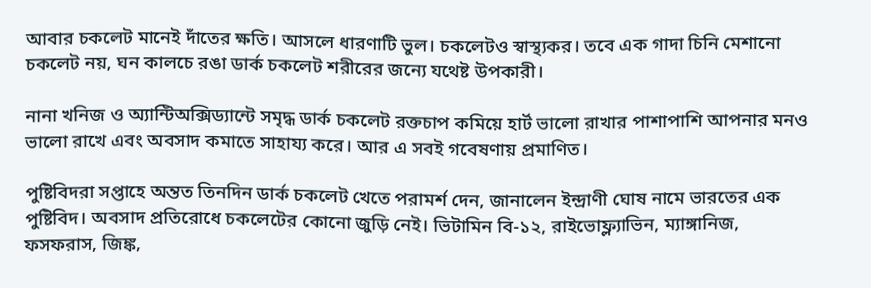আবার চকলেট মানেই দাঁতের ক্ষতি। আসলে ধারণাটি ভুল। চকলেটও স্বাস্থ্যকর। তবে এক গাদা চিনি মেশানো চকলেট নয়, ঘন কালচে রঙা ডার্ক চকলেট শরীরের জন্যে যথেষ্ট উপকারী।

নানা খনিজ ও অ্যান্টিঅক্সিড্যান্টে সমৃদ্ধ ডার্ক চকলেট রক্তচাপ কমিয়ে হার্ট ভালো রাখার পাশাপাশি আপনার মনও ভালো রাখে এবং অবসাদ কমাতে সাহায্য করে। আর এ সবই গবেষণায় প্রমাণিত।

পুষ্টিবিদরা সপ্তাহে অন্তত তিনদিন ডার্ক চকলেট খেতে পরামর্শ দেন, জানালেন ইন্দ্রাণী ঘোষ নামে ভারতের এক পুষ্টিবিদ। অবসাদ প্রতিরোধে চকলেটের কোনো জুড়ি নেই। ভিটামিন বি-১২, রাইভোফ্ল্যাভিন, ম্যাঙ্গানিজ, ফসফরাস, জিঙ্ক,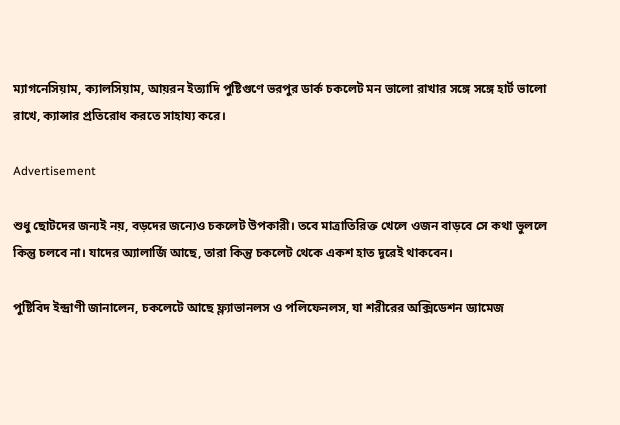ম্যাগনেসিয়াম, ক্যালসিয়াম, আয়রন ইত্যাদি পুষ্টিগুণে ভরপুর ডার্ক চকলেট মন ভালো রাখার সঙ্গে সঙ্গে হার্ট ভালো রাখে, ক্যান্সার প্রতিরোধ করতে সাহায্য করে।

Advertisement

শুধু ছোটদের জন্যই নয়, বড়দের জন্যেও চকলেট উপকারী। তবে মাত্রাতিরিক্ত খেলে ওজন বাড়বে সে কথা ভুললে কিন্তু চলবে না। যাদের অ্যালার্জি আছে, তারা কিন্তু চকলেট থেকে একশ হাত দূরেই থাকবেন।

পুষ্টিবিদ ইন্দ্রাণী জানালেন, চকলেটে আছে ফ্ল্যাভানলস ও পলিফেনলস, যা শরীরের অক্সিডেশন ড্যামেজ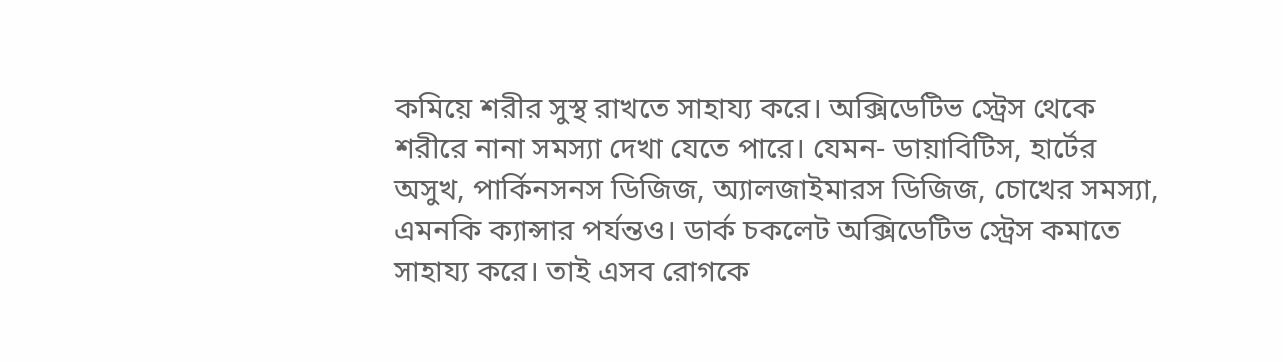কমিয়ে শরীর সুস্থ রাখতে সাহায্য করে। অক্সিডেটিভ স্ট্রেস থেকে শরীরে নানা সমস্যা দেখা যেতে পারে। যেমন- ডায়াবিটিস, হার্টের অসুখ, পার্কিনসনস ডিজিজ, অ্যালজাইমারস ডিজিজ, চোখের সমস্যা, এমনকি ক্যান্সার পর্যন্তও। ডার্ক চকলেট অক্সিডেটিভ স্ট্রেস কমাতে সাহায্য করে। তাই এসব রোগকে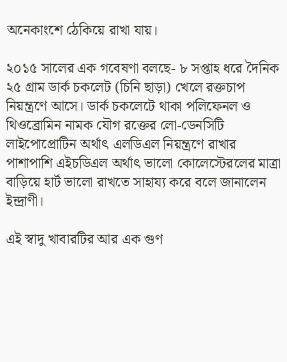অনেকাংশে ঠেকিয়ে রাখা যায়।

২০১৫ সালের এক গবেষণা বলছে- ৮ সপ্তাহ ধরে দৈনিক ২৫ গ্রাম ডার্ক চকলেট (চিনি ছাড়া) খেলে রক্তচাপ নিয়ন্ত্রণে আসে। ডার্ক চকলেটে থাকা পলিফেনল ও থিওব্রোমিন নামক যৌগ রক্তের লো-ডেনসিটি লাইপোপ্রোটিন অর্থাৎ এলডিএল নিয়ন্ত্রণে রাখার পাশাপাশি এইচডিএল অর্থাৎ ভালো কোলেস্টেরলের মাত্রা বাড়িয়ে হার্ট ভালো রাখতে সাহায্য করে বলে জানালেন ইন্দ্রাণী।

এই স্বাদু খাবারটির আর এক গুণ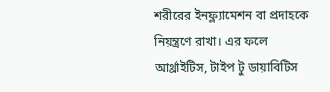শরীরের ইনফ্ল্যামেশন বা প্রদাহকে নিয়ন্ত্রণে রাখা। এর ফলে আর্থ্রাইটিস, টাইপ টু ডায়াবিটিস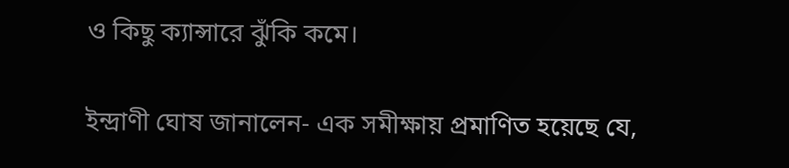ও কিছু ক্যান্সারে ঝুঁকি কমে।

ইন্দ্রাণী ঘোষ জানালেন- এক সমীক্ষায় প্রমাণিত হয়েছে যে,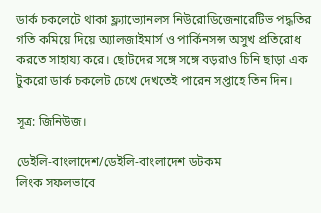ডার্ক চকলেটে থাকা ফ্ল্যাভ্যোনলস নিউরোডিজেনারেটিভ পদ্ধতির গতি কমিয়ে দিয়ে অ্যালজাইমার্স ও পার্কিনসন্স অসুখ প্রতিরোধ করতে সাহায্য করে। ছোটদের সঙ্গে সঙ্গে বড়রাও চিনি ছাড়া এক টুকরো ডার্ক চকলেট চেখে দেখতেই পারেন সপ্তাহে তিন দিন।

সূত্র: জিনিউজ।

ডেইলি-বাংলাদেশ/ডেইলি-বাংলাদেশ ডটকম
লিংক সফলভাবে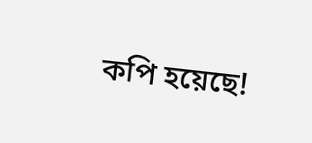কপি হয়েছে!